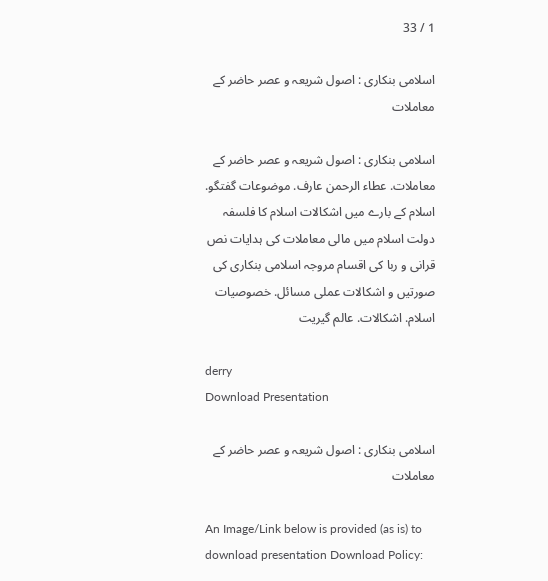1 / 33

اسلامی بنکاری : اصول شریعہ و عصر حاضر کے معاملات

اسلامی بنکاری : اصول شریعہ و عصر حاضر کے معاملات. عطاء الرحمن عارف. موضوعات گفتگو. اسلام کے بارے میں اشکالات اسلام کا فلسفہ دولت اسلام میں مالی معاملات کی ہدایات نص قرانی و ربا کی اقسام مروجہ اسلامی بنکاری کی صورتیں و اشکالات عملی مسائل. خصوصیات اسلام. اشکالات. عالم گیریت

derry
Download Presentation

اسلامی بنکاری : اصول شریعہ و عصر حاضر کے معاملات

An Image/Link below is provided (as is) to download presentation Download Policy: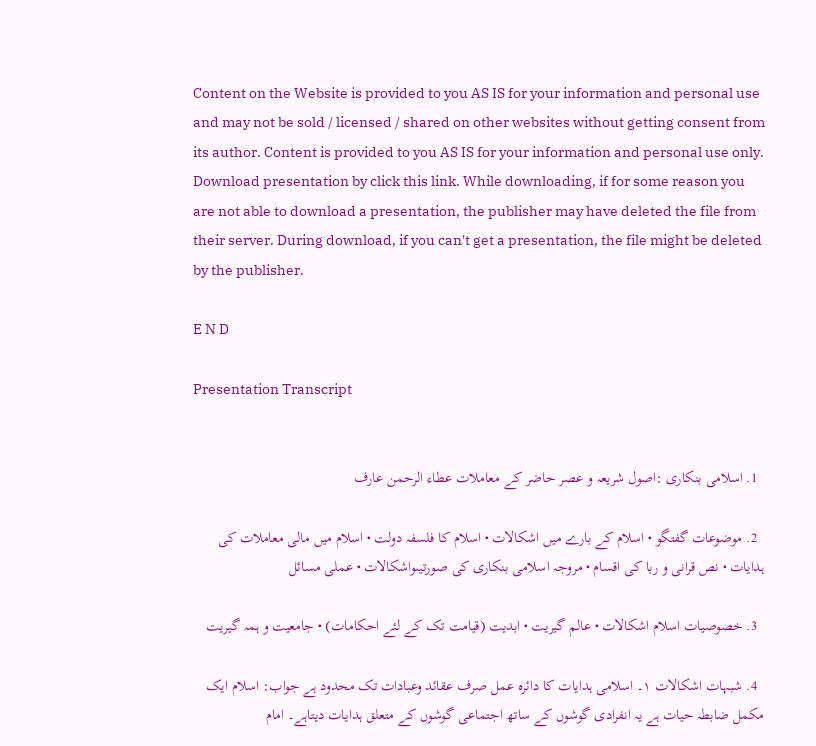Content on the Website is provided to you AS IS for your information and personal use and may not be sold / licensed / shared on other websites without getting consent from its author. Content is provided to you AS IS for your information and personal use only. Download presentation by click this link. While downloading, if for some reason you are not able to download a presentation, the publisher may have deleted the file from their server. During download, if you can't get a presentation, the file might be deleted by the publisher.

E N D

Presentation Transcript


  1. اسلامی بنکاری :اصول شریعہ و عصر حاضر کے معاملات عطاء الرحمن عارف

  2. موضوعات گفتگو • اسلام کے بارے میں اشکالات • اسلام کا فلسفہ دولت • اسلام میں مالی معاملات کی ہدایات • نص قرانی و ربا کی اقسام • مروجہ اسلامی بنکاری کی صورتیںواشکالات • عملی مسائل

  3. خصوصیات اسلام اشکالات • عالم گیریت • ابدیت (قیامت تک کے لئے احکامات) • جامعیت و ہمہ گیریت

  4. شبہات اشکالات ۱۔ اسلامی ہدایات کا دائرہ عمل صرف عقائد وعبادات تک محدود ہے جواب: اسلام ایک مکمل ضابطہ حیات ہے یہ انفرادی گوشوں کے ساتھ اجتماعی گوشوں کے متعلق ہدایات دیتاہے۔ امام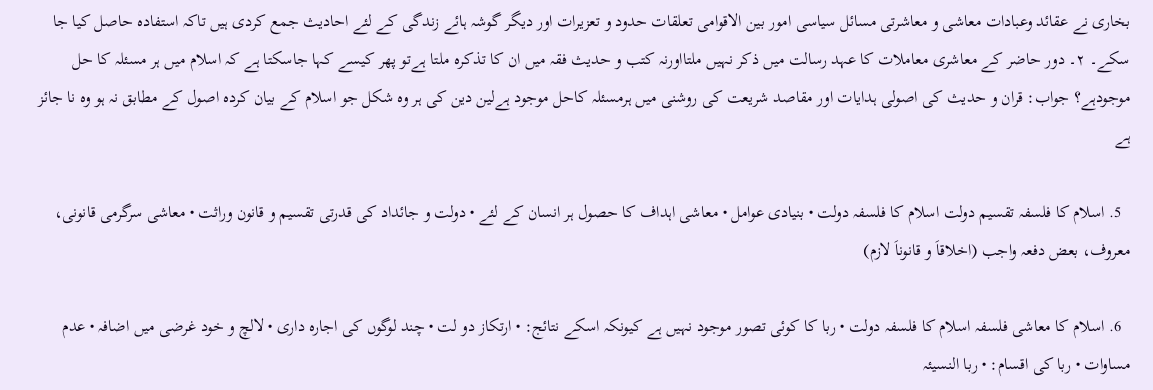بخاری نے عقائد وعبادات معاشی و معاشرتی مسائل سیاسی امور بین الاقوامی تعلقات حدود و تعزیرات اور دیگر گوشہ ہائے زندگی کے لئے احادیث جمع کردی ہیں تاکہ استفادہ حاصل کیا جا سکے۔ ۲۔ دور حاضر کے معاشری معاملات کا عہد رسالت میں ذکر نہیں ملتااورنہ کتب و حدیث فقہ میں ان کا تذکرہ ملتا ہےتو پھر کیسے کہا جاسکتا ہے کہ اسلام میں ہر مسئلہ کا حل موجودہے؟ جواب: قران و حدیث کی اصولی ہدایات اور مقاصد شریعت کی روشنی میں ہرمسئلہ کاحل موجود ہےلین دین کی ہر وہ شکل جو اسلام کے بیان کردہ اصول کے مطابق نہ ہو وہ نا جائز ہے

  5. اسلام کا فلسفہ تقسیم دولت اسلام کا فلسفہ دولت • بنیادی عوامل • معاشی اہداف کا حصول ہر انسان کے لئے • دولت و جائداد کی قدرتی تقسیم و قانون وراثت • معاشی سرگرمی قانونی، معروف، بعض دفعہ واجب (اخلاقاَ و قانوناَ لازم)

  6. اسلام کا معاشی فلسفہ اسلام کا فلسفہ دولت • ربا کا کوئی تصور موجود نہیں ہے کیونکہ اسکے نتائج: • ارتکاز دو لت • چند لوگوں کی اجارہ داری • لالچ و خود غرضی میں اضافہ • عدم مساوات • ربا کی اقسام: • ربا النسیئہ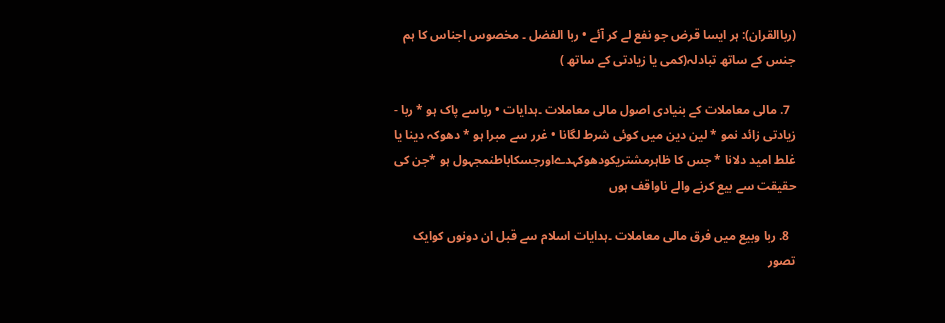(رباالقران): ہر ایسا قرض جو نفع لے کر آئے • ربا الفضل ۔ مخصوس اجناس کا ہم جنس کے ساتھ تبادلہ(کمی یا زیادتی کے ساتھ )

  7. مالی معاملات کے بنیادی اصول مالی معاملات ۔ہدایات • رباسے پاک ہو * ربا - زیادتی زائد نمو * لین دین میں کوئی شرط لگانا • غرر سے مبرا ہو * دھوکہ دینا یا غلط امید دلانا * جس کا ظاہرمشتریکودھوکہدےاورجسکاباطنمجہول ہو *جن کی حقیقت سے بیع کرنے والے ناواقف ہوں

  8. ربا وبیع میں فرق مالی معاملات ۔ہدایات اسلام سے قبل ان دونوں کوایک تصور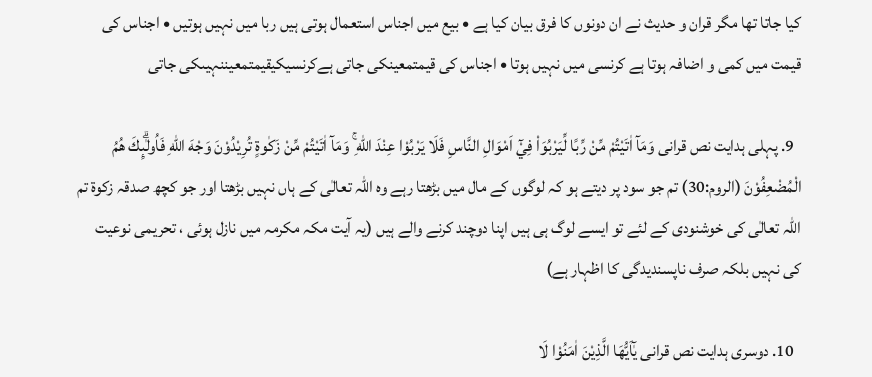کیا جاتا تھا مگر قران و حدیث نے ان دونوں کا فرق بیان کیا ہے • بیع میں اجناس استعمال ہوتی ہیں ربا میں نہیں ہوتیں • اجناس کی قیمت میں کمی و اضافہ ہوتا ہے کرنسی میں نہیں ہوتا • اجناس کی قیمتمعینکی جاتی ہےکرنسیکیقیمتمعیننہیںکی جاتی

  9. پہلی ہدایت نص قرانی وَمَآ اٰتَيْتُمْ مِّنْ رِّبًا لِّيَرْبُوَا۟ فِيْٓ اَمْوَالِ النَّاسِ فَلَا يَرْبُوْا عِنْدَ اللّٰهِ ۚ وَمَآ اٰتَيْتُمْ مِّنْ زَكٰوةٍ تُرِيْدُوْنَ وَجْهَ اللّٰهِ فَاُولٰۗىِٕكَ هُمُ الْمُضْعِفُوْنَ (الروم:30) تم جو سود پر دیتے ہو کہ لوگوں کے مال میں بڑھتا رہے وہ اللہ تعالٰی کے ہاں نہیں بڑھتا اور جو کچھ صدقہ زکوۃ تم اللہ تعالٰی کی خوشنودی کے لئے تو ایسے لوگ ہی ہیں اپنا دوچند کرنے والے ہیں (یہ آیت مکہ مکرمہ میں نازل ہوئی ، تحریمی نوعیت کی نہیں بلکہ صرف ناپسندیدگی کا اظہار ہے)

  10. دوسری ہدایت نص قرانی يٰٓاَيُّھَا الَّذِيْنَ اٰمَنُوْا لَا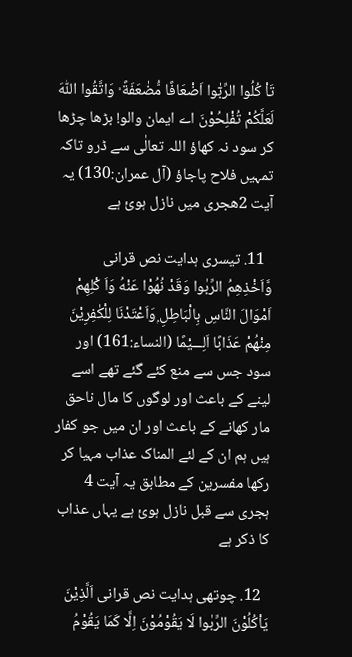تَاْ كُلُوا الرِّبٰٓوا اَضْعَافًا مُّضٰعَفَةً ۠ وَاتَّقُوا اللّٰهَ لَعَلَّكُمْ تُفْلِحُوْنَ اے ایمان والو! بڑھا چڑھا کر سود نہ کھاؤ اللہ تعالٰی سے ڈرو تاکہ تمہیں فلاح پاجاؤ (آل عمران:130) یہ آیت 2ھجری میں نازل ہوئ ہے

  11. تیسری ہدایت نص قرانی وَّاَخْذِهِمُ الرِّبٰوا وَقَدْ نُھُوْا عَنْهُ وَاَ كْلِهِمْ اَمْوَالَ النَّاسِ بِالْبَاطِلِ ۭوَاَعْتَدْنَا لِلْكٰفِرِيْنَ مِنْهُمْ عَذَابًا اَلِـــيْمًا (النساء:161) اور سود جس سے منع کئے گئے تھے اسے لینے کے باعث اور لوگوں کا مال ناحق مار کھانے کے باعث اور ان میں جو کفار ہیں ہم ان کے لئے المناک عذاب مہیا کر رکھا مفسرین کے مطابق یہ آیت 4 ہجری سے قبل نازل ہوئ ہے یہاں عذاب کا ذکر ہے

  12. چوتھی ہدایت نص قرانی اَلَّذِيْنَ يَاْكُلُوْنَ الرِّبٰوا لَا يَقُوْمُوْنَ اِلَّا كَمَا يَقُوْمُ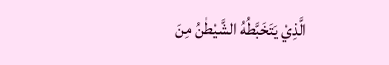الَّذِيْ يَتَخَبَّطُهُ الشَّيْطٰنُ مِنَ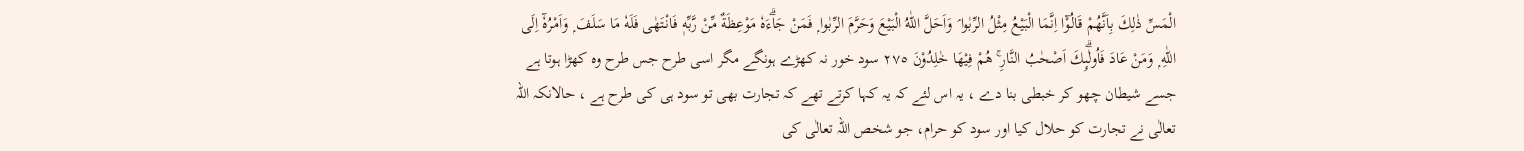الْمَسِّ ذٰلِكَ بِاَنَّھُمْ قَالُوْٓا اِنَّمَا الْبَيْعُ مِثْلُ الرِّبٰوا ۘ وَاَحَلَّ اللّٰهُ الْبَيْعَ وَحَرَّمَ الرِّبٰوا ۭ فَمَنْ جَاۗءَهٗ مَوْعِظَةٌ مِّنْ رَّبِّهٖ فَانْتَهٰى فَلَهٗ مَا سَلَفَ ۭ وَاَمْرُهٗٓ اِلَى اللّٰهِ ۭ وَمَنْ عَادَ فَاُولٰۗىِٕكَ اَصْحٰبُ النَّارِ ۚ ھُمْ فِيْهَا خٰلِدُوْنَ ٢٧٥ سود خور نہ کھڑے ہونگے مگر اسی طرح جس طرح وہ کھڑا ہوتا ہے جسے شیطان چھو کر خبطی بنا دے ، یہ اس لئے کہ یہ کہا کرتے تھے کہ تجارت بھی تو سود ہی کی طرح ہے ، حالانکہ اللہ تعالٰی نے تجارت کو حلال کیا اور سود کو حرام، جو شخص اللہ تعالٰی کی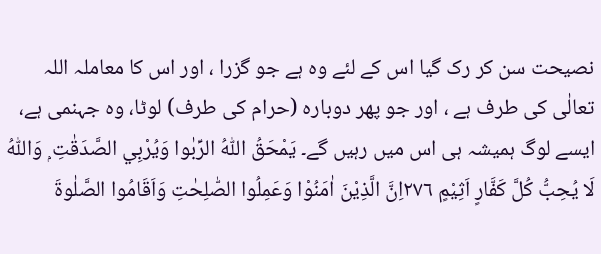نصیحت سن کر رک گیا اس کے لئے وہ ہے جو گزرا ، اور اس کا معاملہ اللہ تعالٰی کی طرف ہے ، اور جو پھر دوبارہ (حرام کی طرف) لوٹا، وہ جہنمی ہے، ایسے لوگ ہمیشہ ہی اس میں رہیں گے۔ يَمْحَقُ اللّٰهُ الرِّبٰوا وَيُرْبِي الصَّدَقٰتِ ۭ وَاللّٰهُ لَا يُحِبُّ كُلَّ كَفَّارٍ اَثِيْمٍ ٢٧٦اِنَّ الَّذِيْنَ اٰمَنُوْا وَعَمِلُوا الصّٰلِحٰتِ وَاَقَامُوا الصَّلٰوةَ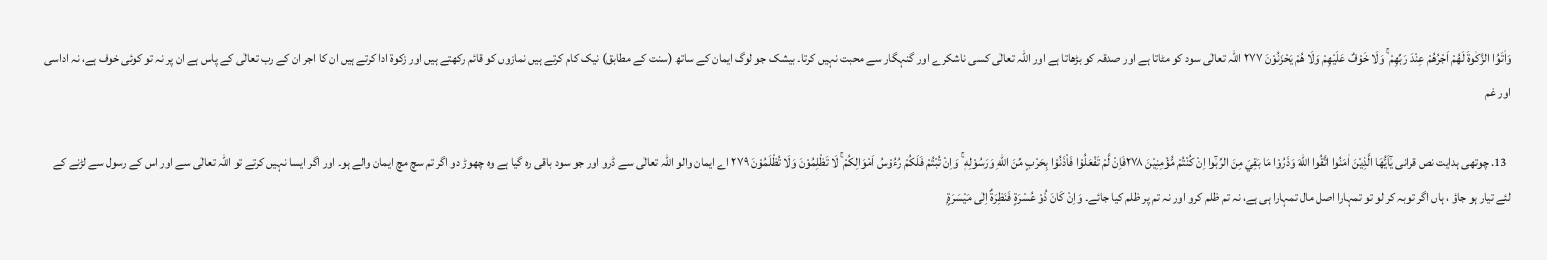وَاٰتَوُا الزَّكٰوةَ لَھُمْ اَجْرُھُمْ عِنْدَ رَبِّهِمْ ۚ وَلَا خَوْفٌ عَلَيْهِمْ وَلَا ھُمْ يَحْزَنُوْنَ ٢٧٧ اللہ تعالٰی سود کو مٹاتا ہے اور صدقہ کو بڑھاتا ہے اور اللہ تعالٰی کسی ناشکرے اور گنہگار سے محبت نہیں کرتا۔ بیشک جو لوگ ایمان کے ساتھ (سنت کے مطابق) نیک کام کرتے ہیں نمازوں کو قائم رکھتے ہیں اور زکوۃ ادا کرتے ہیں ان کا اجر ان کے رب تعالٰی کے پاس ہے ان پر نہ تو کوئی خوف ہے، نہ اداسی اور غم

  13. چوتھی ہدایت نص قرانی يٰٓاَيُّهَا الَّذِيْنَ اٰمَنُوا اتَّقُوا اللّٰهَ وَذَرُوْا مَا بَقِيَ مِنَ الرِّبٰٓوا اِنْ كُنْتُمْ مُّؤْمِنِيْنَ ٢٧٨فَاِنْ لَّمْ تَفْعَلُوْا فَاْذَنُوْا بِحَرْبٍ مِّنَ اللّٰهِ وَرَسُوْلِهٖ ۚ وَاِنْ تُبْتُمْ فَلَكُمْ رُءُوْسُ اَمْوَالِكُمْ ۚ لَا تَظْلِمُوْنَ وَلَا تُظْلَمُوْنَ ٢٧٩ اے ایمان والو اللہ تعالٰی سے ڈرو اور جو سود باقی رہ گیا ہے وہ چھوڑ دو اگر تم سچ مچ ایمان والے ہو۔ اور اگر ایسا نہیں کرتے تو اللہ تعالٰی سے اور اس کے رسول سے لڑنے کے لئے تیار ہو جاؤ ، ہاں اگر توبہ کر لو تو تمہارا اصل مال تمہارا ہی ہے، نہ تم ظلم کرو اور نہ تم پر ظلم کیا جائے۔ وَاِنْ كَانَ ذُوْ عُسْرَةٍ فَنَظِرَةٌ اِلٰى مَيْسَرَةٍ ۭ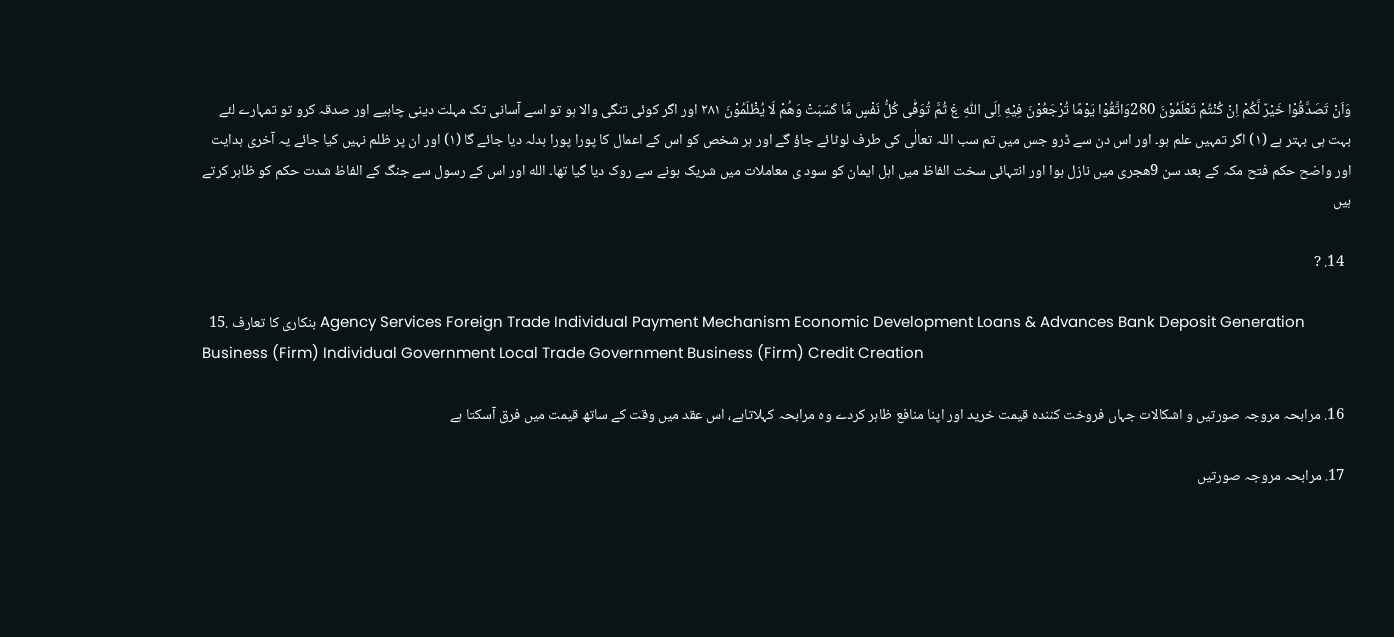وَاَنْ تَصَدَّقُوْا خَيْرٌ لَّكُمْ اِنْ كُنْتُمْ تَعْلَمُوْنَ 280وَاتَّقُوْا يَوْمًا تُرْجَعُوْنَ فِيْهِ اِلَى اللّٰهِ ۼ ثُمَّ تُوَفّٰى كُلُّ نَفْسٍ مَّا كَسَبَتْ وَھُمْ لَا يُظْلَمُوْنَ ٢٨١ اور اگر کوئی تنگی والا ہو تو اسے آسانی تک مہلت دینی چاہیے اور صدقہ کرو تو تمہارے لئے بہت ہی بہتر ہے (١) اگر تمہیں علم ہو۔ اور اس دن سے ڈرو جس میں تم سب اللہ تعالٰی کی طرف لوٹائے جاؤ گے اور ہر شخص کو اس کے اعمال کا پورا پورا بدلہ دیا جائے گا (١) اور ان پر ظلم نہیں کیا جائے یہ آخری ہدایت اور واضح حکم فتح مکہ کے بعد سن 9ھجری میں نازل ہوا اور انتہائی سخت الفاظ میں اہل ایمان کو سود ی معاملات میں شریک ہونے سے روک دیا گیا تھا۔ الله اور اس کے رسول سے جنگ کے الفاظ شدت حکم کو ظاہر کرتے ہیں

  14. ?

  15. بنکاری کا تعارف Agency Services Foreign Trade Individual Payment Mechanism Economic Development Loans & Advances Bank Deposit Generation Business (Firm) Individual Government Local Trade Government Business (Firm) Credit Creation

  16. مرابحہ مروجہ صورتیں و اشکالات جہاں فروخت کنندہ قیمت خرید اور اپنا منافع ظاہر کردے وہ مرابحہ کہلاتاہے، اس عقد میں وقت کے ساتھ قیمت میں فرق آسکتا ہے

  17. مرابحہ مروجہ صورتیں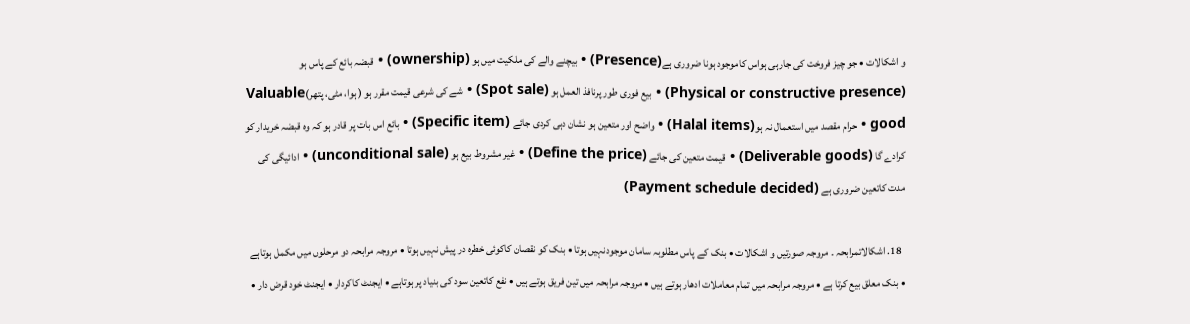و اشکالات • جو چیز فروخت کی جارہی ہواس کاموجود ہونا ضروری ہے(Presence) • بیچنے والے کی ملکیت میں ہو (ownership) • قبضہ بائع کے پاس ہو (Physical or constructive presence) • بیع فوری طور پرنافذ العمل ہو (Spot sale) • شے کی شرعی قیمت مقرر ہو ( ہوا، مٹی، پتھر)Valuable good • حرام مقصد میں استعمال نہ ہو(Halal items) • واضح اور متعین ہو نشان دہی کردی جائے (Specific item) • بائع اس بات پر قادر ہو کہ وہ قبضہ خریدار کو کرادے گا (Deliverable goods) • قیمت متعین کی جائے (Define the price) • غیر مشروط بیع ہو (unconditional sale) • ادائیگی کی مدت کاتعین ضروری ہے (Payment schedule decided)

  18. اشکالاتمرابحہ ۔ مروجہ صورتیں و اشکالات • بنک کے پاس مطلوبہ سامان موجودنہیں ہوتا • بنک کو نقصان کاکوئی خطرہ در پیش نہیں ہوتا • مروجہ مرابحہ دو مرحلوں میں مکمل ہوتاہے • بنک معلق بیع کرتا ہے • مروجہ مرابحہ میں تمام معاملات ادھار ہوتے ہیں • مروجہ مرابحہ میں تین فریق ہوتے ہیں • نفع کاتعین سود کی بنیاد پر ہوتاہے • ایجنٹ کاکردار • ایجنٹ خود قرض دار •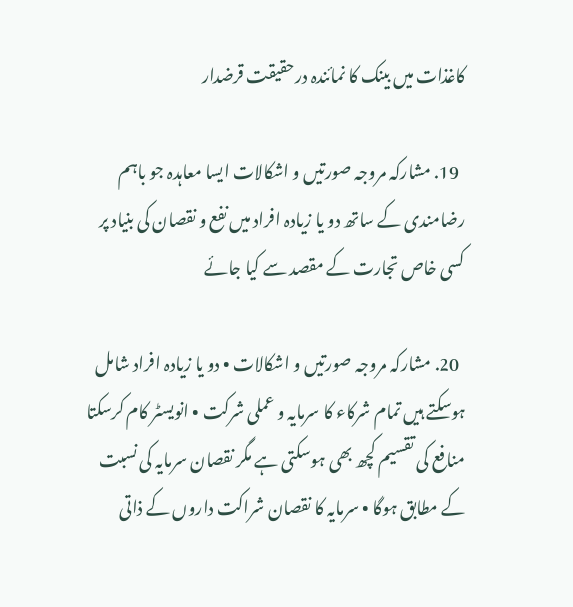کاغذات میں بینک کا نمائندہ درحقیقت قرضدار

  19. مشارکہ مروجہ صورتیں و اشکالات ایسا معاہدہ جو باہم رضامندی کے ساتھ دو یا زیادہ افراد میں نفع و نقصان کی بنیاد پر کسی خاص تجارت کے مقصد سے کیا جائے

  20. مشارکہ مروجہ صورتیں و اشکالات • دو یا زیادہ افراد شامل ہوسکتے ہیں تمام شرکاء کا سرمایہ و عملی شرکت • انویسٹر کام کرسکتا منافع کی تقسیم کچھ بھی ہوسکتی ہے مگر نقصان سرمایہ کی نسبت کے مطابق ہوگا • سرمایہ کا نقصان شراکت داروں کے ذاتی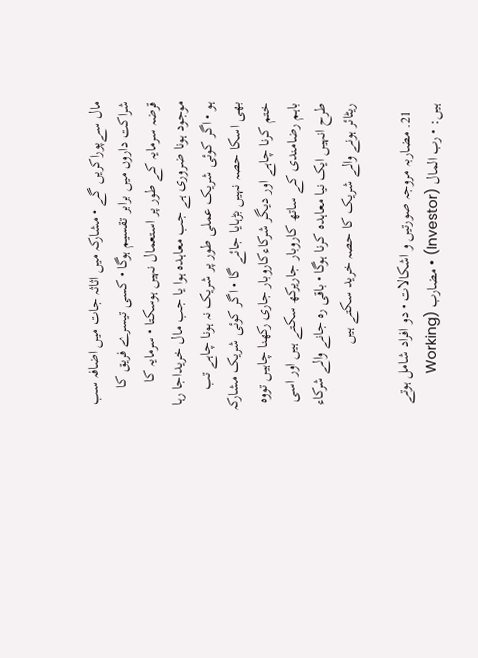مال سےپوراکریں گے • مشارکہ میں اثاثہ جات میں اضافہ سب شراکت داروں میں برابر تقسیم ہوگا • کسی تیسرے فریق کا قرضہ سرمایہ کے طور پر استعمال نہیں ہوسکتا • سرمایہ کا موجود ہونا ضروری ہے جب معاہدہ ہوا یا جب مال خریداجا رہا ہو • اگر کوئی شریک عملی طور پر شریک نہ ہونا چاہے تب بھی اسکا حصہ نہیں بڑہایا جائے گا • اگر کوئی شریک مشارکہ ختم کرنا چاہے اور دیگر شرکاءکاروبار جاری رکھنا چاہیں تووہ باہم رضامندی کے ساتھ کاروبار جاریرکھ سکتے ہیں اور اسی طرح انہیں ایک نیا معاہدہ کرنا ہوگا • باقی رہ جانے والے شرکاء ریٹائر ہونے والے شریک کا حصہ خرید سکتے ہیں

  21. مضاربہ مروجہ صورتیں و اشکالات • دو افراد شامل ہوتے ہیں: • رب المال (Investor) • مضارب (Working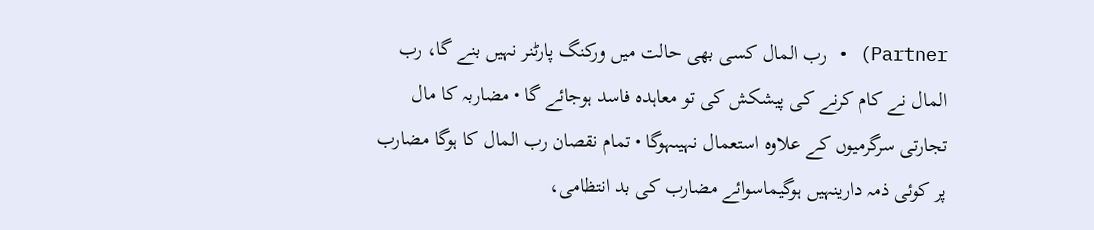Partner) • رب المال کسی بھی حالت میں ورکنگ پارٹنر نہیں بنے گا، رب المال نے کام کرنے کی پیشکش کی تو معاہدہ فاسد ہوجائے گا • مضاربہ کا مال تجارتی سرگرمیوں کے علاوہ استعمال نہیںہوگا • تمام نقصان رب المال کا ہوگا مضارب پر کوئی ذمہ دارینہیں ہوگیماسوائے مضارب کی بد انتظامی،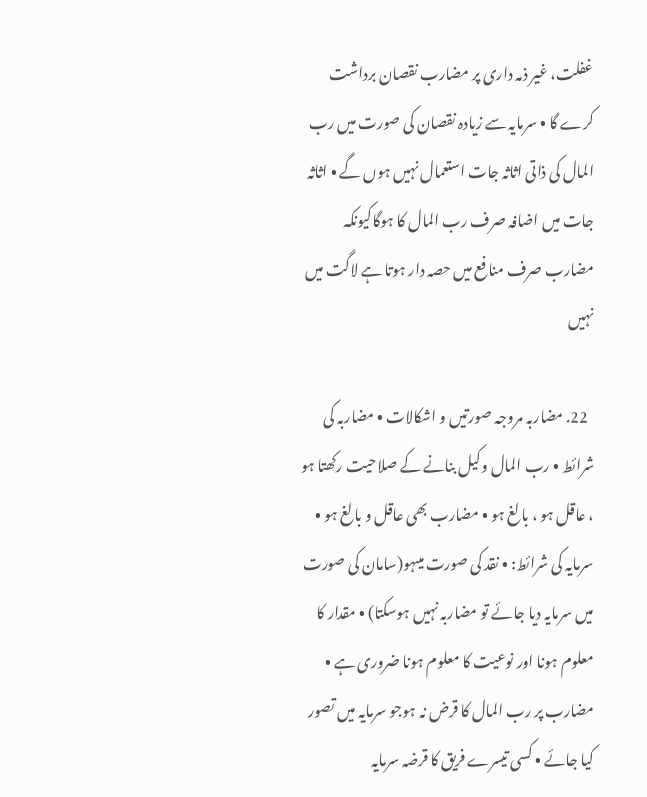غفلت، غیر ذمہ داری پر مضارب نقصان برداشت کرے گا • سرمایہ سے زیادہ نقصان کی صورت میں رب المال کی ذاتی اثاثہ جات استعمال نہیں ہوں گے • اثاثہ جات میں اضافہ صرف رب المال کا ہوگاکیونکہ مضارب صرف منافع میں حصہ دار ہوتا ہے لاگت میں نہیں

  22. مضاربہ مروجہ صورتیں و اشکالات • مضاربہ کی شرائط • رب المال وکیل بنانے کے صلاحیت رکھتا ہو ، عاقل ہو ، بالغ ہو • مضارب بھی عاقل و بالغ ہو • سرمایہ کی شرائط: • نقد کی صورت میںہو(سامان کی صورت میں سرمایہ دیا جائے تو مضاربہ نہیں ہوسکتا) • مقدار کا معلوم ہونا اور نوعیت کا معلوم ہونا ضروری ہے • مضارب پر رب المال کا قرض نہ ہوجو سرمایہ میں تصور کیا جائے • کسی تیسرے فریق کا قرضہ سرمایہ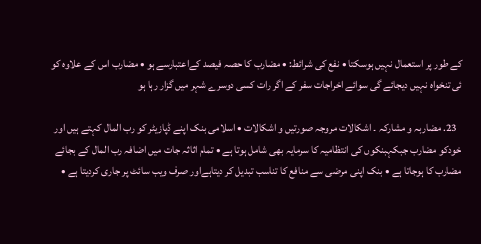کے طور پر استعمال نہیں ہوسکتا • نفع کی شرائط: • مضارب کا حصہ فیصد کےاعتبارسے ہو • مضارب اس کے علاوہ کو ئی تنخواہ نہیں دیجائے گی سوائے اخراجات سفر کے اگر رات کسی دوسرے شہر میں گزار رہا ہو

  23. مضاربہ و مشارکہ ۔ اشکالات مروجہ صورتیں و اشکالات • اسلامی بنک اپنے ڈپازیٹر کو رب المال کہتے ہیں اور خودکو مضارب جبکہبنکوں کی انتظامیہ کا سرمایہ بھی شامل ہوتا ہے • تمام اثاثہ جات میں اضافہ رب المال کے بجائے مضارب کا ہوجاتا ہے • بنک اپنی مرضی سے منافع کا تناسب تبدیل کر دیتاہےاور صرف ویب سائٹ پر جاری کردیتا ہے •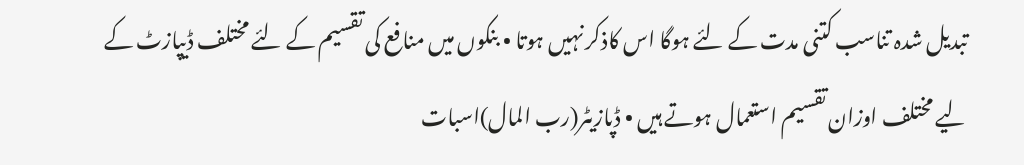تبدیل شدہ تناسب کتنی مدت کے لئے ہوگا اس کاذکر نہیں ہوتا • بنکوں میں منافع کی تقسیم کے لئے مختلف ڈیپازٹ کے لیے مختلف اوزان تقسیم استعمال ہوتے ہیں • ڈپازیٹر(رب المال)اسبات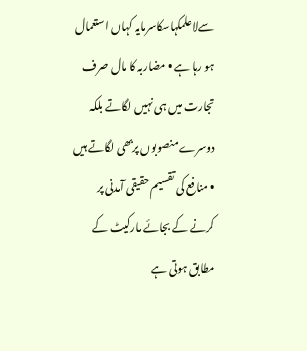سےلاعلمکہاسکاسرمایہ کہاں استعمال ہو رہا ہے • مضاربہ کا مال صرف تجارت میں ہی نہیں لگاتے بلکہ دوسرے منصوبوں پربھی لگاتے ہیں • منافع کی تقسیم حقیقی آمدنی پر کرنے کے بجائے مارکیٹ کے مطابق ہوتی ہے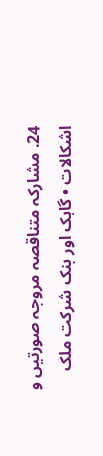24. مشارکہ متناقصہ مروجہ صورتیں و اشکالات • گاہک اور بنک شرکت ملک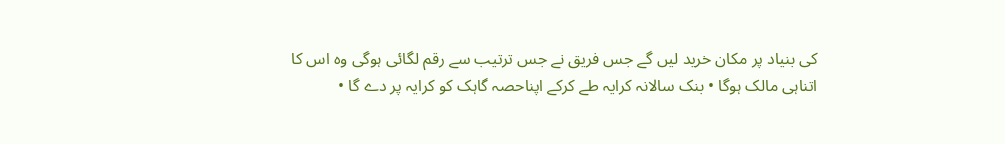کی بنیاد پر مکان خرید لیں گے جس فریق نے جس ترتیب سے رقم لگائی ہوگی وہ اس کا اتناہی مالک ہوگا • بنک سالانہ کرایہ طے کرکے اپناحصہ گاہک کو کرایہ پر دے گا •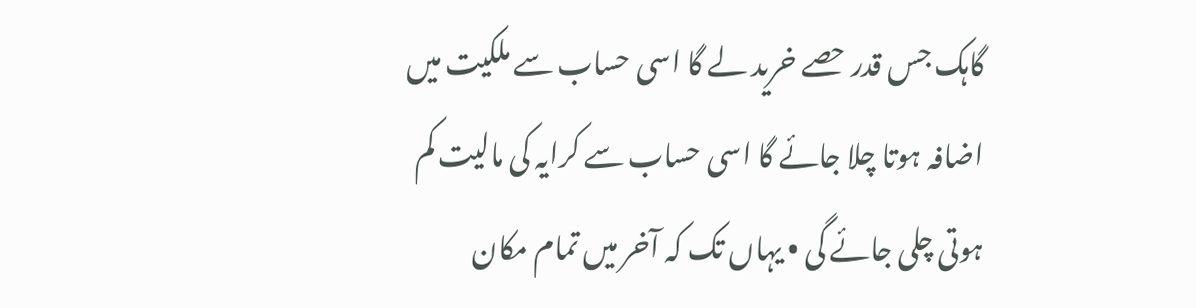گاہک جس قدر حصے خرید لے گا اسی حساب سے ملکیت میں اضافہ ہوتا چلا جائے گا اسی حساب سے کرایہ کی مالیت کم ہوتی چلی جائے گی • یہاں تک کہ آخر میں تمام مکان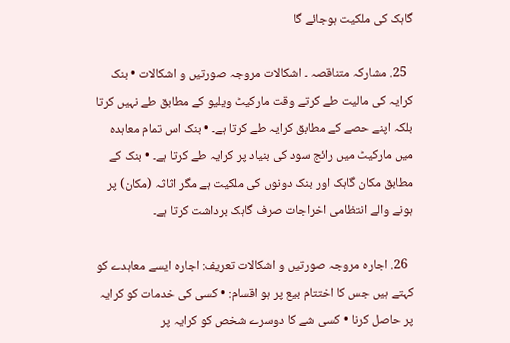گاہک کی ملکیت ہوجائے گا

  25. مشارکہ متناقصہ ۔ اشکالات مروجہ صورتیں و اشکالات • بنک کرایہ کی مالیت طے کرتے وقت مارکیٹ ویلیو کے مطابق طے نہیں کرتا بلکہ اپنے حصے کے مطابق کرایہ طے کرتا ہے۔ • بنک اس تمام معاہدہ میں مارکیٹ میں رائج سود کی بنیاد پر کرایہ طے کرتا ہے۔ • بنک کے مطابق مکان گاہک اور بنک دونوں کی ملکیت ہے مگر اثاثہ (مکان) پر ہونے والے انتظامی اخراجات صرف گاہک برداشت کرتا ہے۔

  26. اجارہ مروجہ صورتیں و اشکالات تعریف: اجارہ ایسے معاہدے کو کہتے ہیں جس کا اختتام بیع پر ہو اقسام: • کسی کی خدمات کو کرایہ پر حاصل کرنا • کسی شے کا دوسرے شخص کو کرایہ پر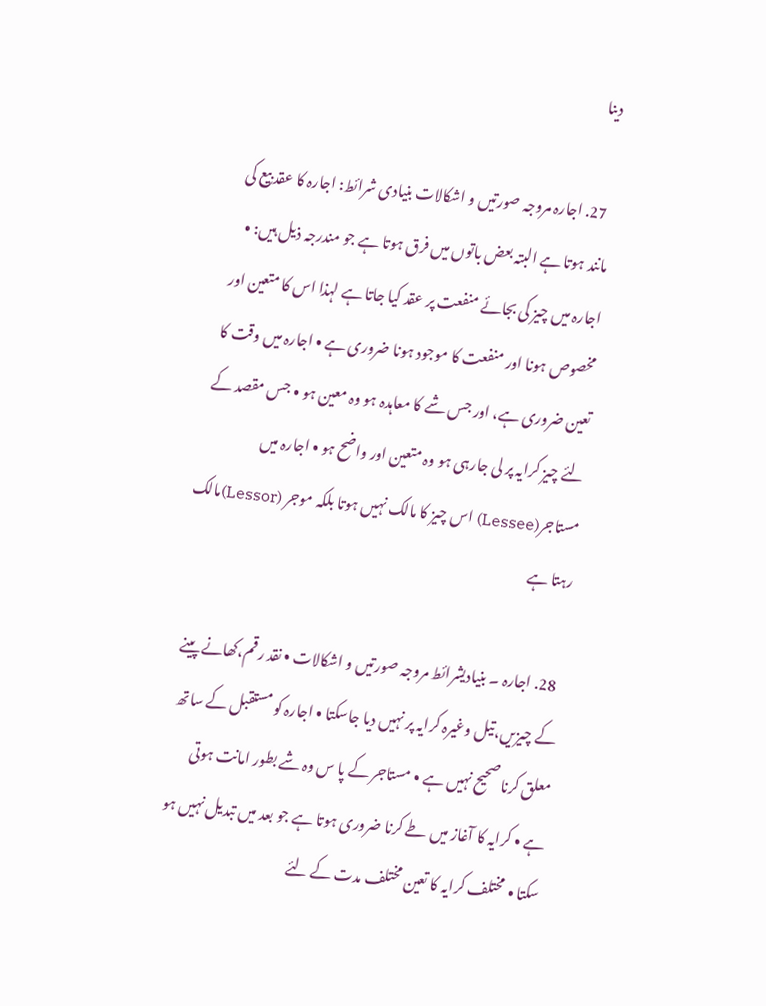دینا

  27. اجارہ مروجہ صورتیں و اشکالات بنیادی شرائط: اجارہ کا عقد بیع کی مانند ہوتا ہے البتہ بعض باتوں میں فرق ہوتا ہے جو مندرجہ ذیل ہیں: • اجارہ میں چیز کی بجائے منفعت پر عقد کیا جاتا ہے لہذا اس کا متعین اور مخصوص ہونا اور منفعت کا موجود ہونا ضروری ہے • اجارہ میں وقت کا تعین ضروری ہے، اور جس شے کا معاہدہ ہو وہ معین ہو • جس مقصد کے لئے چیز کرایہ پر لی جارہی ہو وہ متعین اور واضح ہو • اجارہ میں مستاجر(Lessee) اس چیز کا مالک نہیں ہوتا بلکہ موجر (Lessor)مالک رہتا ہے

  28. اجارہ ۔ بنیادیشرائط مروجہ صورتیں و اشکالات • نقد رقم،کھانے پینے کے چیزیں،تیل وغیرہ کرایہ پر نہیں دیا جاسکتا • اجارہ کو مستقبل کے ساتھ معلق کرنا صحیح نہیں ہے • مستاجر کے پا س وہ شے بطور امانت ہوتی ہے • کرایہ کا آغاز میں طے کرنا ضروری ہوتا ہے جو بعد میں تبدیل نہیں ہو سکتا • مختلف کرایہ کا تعین مختلف مدت کے لئے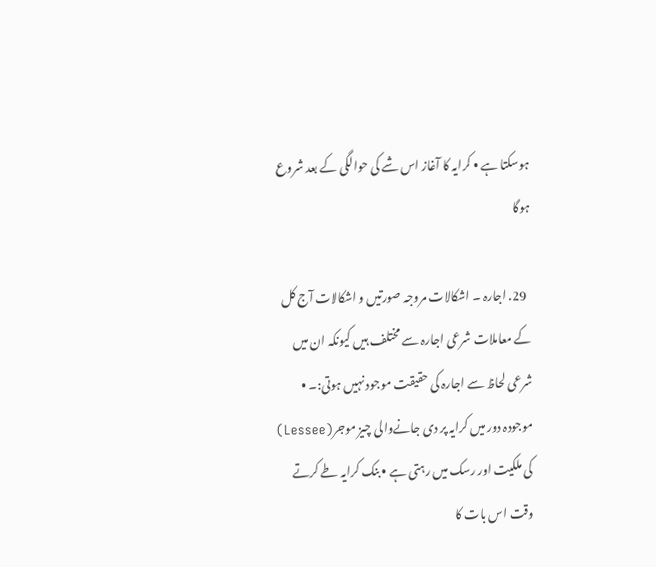ہوسکتا ہے • کرایہ کا آغاز اس شے کی حوالگی کے بعد شروع ہوگا

  29. اجارہ ۔ اشکالات مروجہ صورتیں و اشکالات آج کل کے معاملات شرعی اجارہ سے مختلف ہیں کیونکہ ان میں شرعی لحاظ سے اجارہ کی حقیقت موجود نہیں ہوتی:۔ • موجودہ دور میں کرایہ پر دی جانےوالی چیز موجر(Lessee) کی ملکیت اور رسک میں رہتی ہے • بنک کرایہ طے کرتے وقت اس بات کا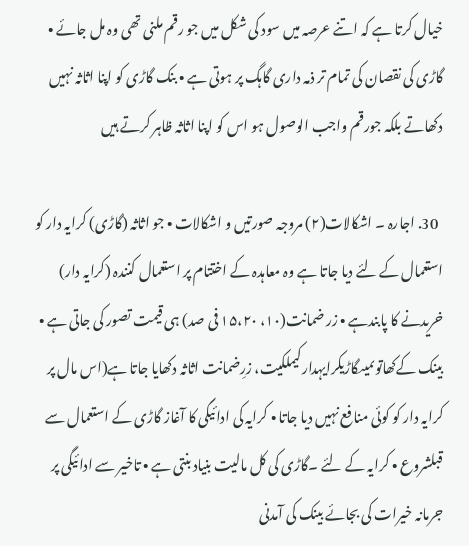خیال کرتا ہے کہ اتنے عرصہ میں سود کی شکل میں جو رقم ملنی تھی وہ مل جائے • گاڑی کی نقصان کی تمام تر ذمہ داری گاہگ پر ہوتی ہے • بنک گاڑی کو اپنا اثاثہ نہیں دکھاتے بلکہ جورقم واجب الوصول ہو اس کو اپنا اثاثہ ظاہر کرتے ہیں

  30. اجارہ ۔ اشکالات(۲) مروجہ صورتیں و اشکالات • جو اثاثہ (گاڑی) کرایہ دار کو استعمال کے لئے دیا جاتا ہے وہ معاہدہ کے اختتام پر استعمال کنندہ (کرایہ دار) خریدنے کا پابندہے • زر ضمانت(۱۰، ۱۵،۲۰ فی صد) ہی قیمت تصور کی جاتی ہے • بینک کےکھاتوںمیںگاڑیکرایہدارکیملکیت، زرِضمانت اثاثہ دکھایا جاتا ہے(اس مال پر کرایہ دار کو کوئی منافع نہیں دیا جاتا • کرایہ کی ادائیگی کا آغاز گاڑی کے استعمال سے قبلشروع • کرایہ کے لئے ۔گاڑی کی کل مالیت بنیاد بنتی ہے • تاخیر سے ادائیگی پر جرمانہ خیرات کی بجائے بینک کی آمدنی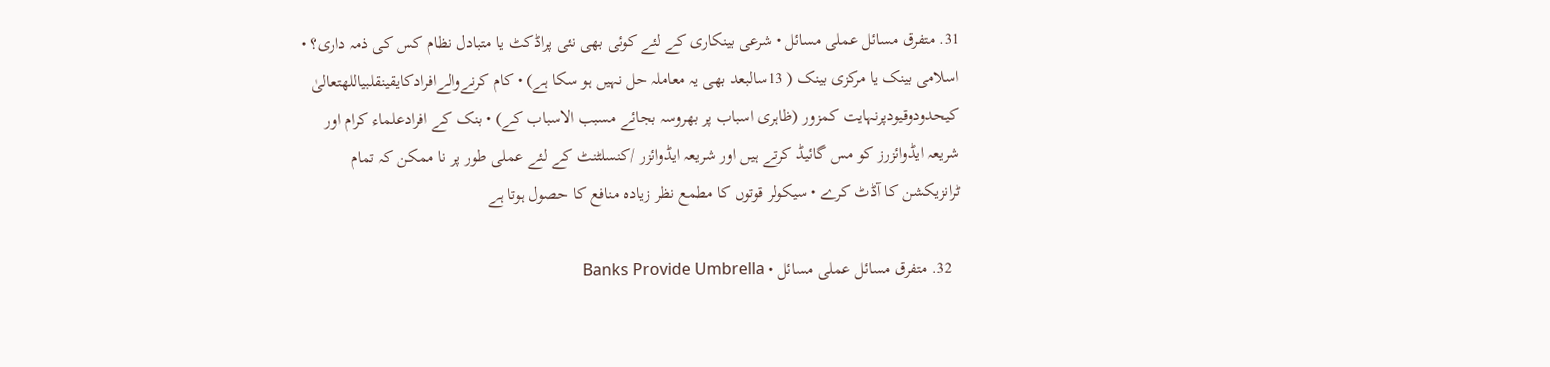31. متفرق مسائل عملی مسائل • شرعی بینکاری کے لئے کوئی بھی نئی پراڈکٹ یا متبادل نظام کس کی ذمہ داری؟ • اسلامی بینک یا مرکزی بینک ( 13سالبعد بھی یہ معاملہ حل نہیں ہو سکا ہے) • کام کرنےوالےافرادکایقینقلبیاللهتعالیٰ کیحدودوقیودپرنہایت کمزور (ظاہری اسباب پر بھروسہ بجائے مسبب الاسباب کے) • بنک کے افرادعلماء کرام اور شریعہ ایڈوائزرز کو مس گائیڈ کرتے ہیں اور شریعہ ایڈوائزر /کنسلٹنٹ کے لئے عملی طور پر نا ممکن کہ تمام ٹرانزیکشن کا آڈٹ کرے • سیکولر قوتوں کا مطمع نظر زیادہ منافع کا حصول ہوتا ہے

  32. متفرق مسائل عملی مسائل • Banks Provide Umbrella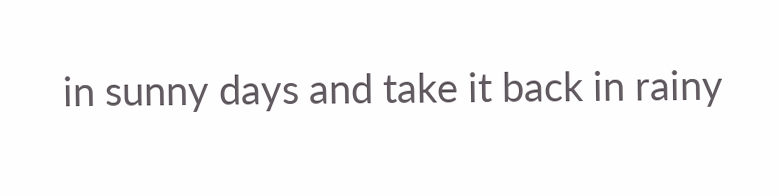in sunny days and take it back in rainy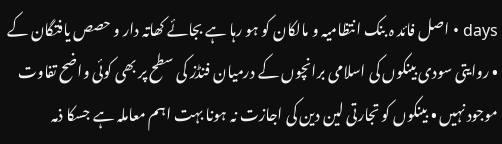days • اصل فائد ہ بنک انتظامیہ و مالکان کو ہو رہا ہے بجائے کھاتہ دار و حصص یافتگان کے • روایتی سودی بینکوں کی اسلامی برانچوں کے درمیان فنڈز کی سطح پر بھی کوئی واضح تفاوت موجود نہیں • بینکوں کو تجارتی لین دین کی اجازت نہ ہونا بہت اہم معاملہ ہے جسکا ذمہ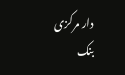دار مرکزی بنک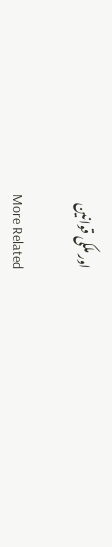اور ملکی قوانین

More Related